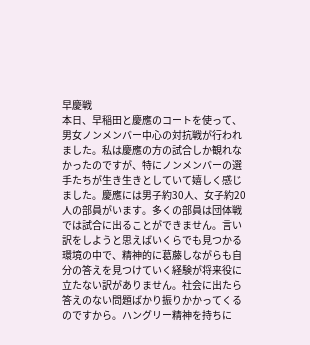早慶戦
本日、早稲田と慶應のコートを使って、男女ノンメンバー中心の対抗戦が行われました。私は慶應の方の試合しか観れなかったのですが、特にノンメンバーの選手たちが生き生きとしていて嬉しく感じました。慶應には男子約30人、女子約20人の部員がいます。多くの部員は団体戦では試合に出ることができません。言い訳をしようと思えばいくらでも見つかる環境の中で、精神的に葛藤しながらも自分の答えを見つけていく経験が将来役に立たない訳がありません。社会に出たら答えのない問題ばかり振りかかってくるのですから。ハングリー精神を持ちに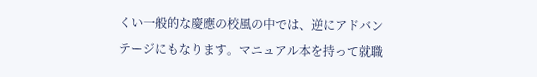くい一般的な慶應の校風の中では、逆にアドバンテージにもなります。マニュアル本を持って就職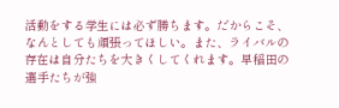活動をする学生には必ず勝ちます。だからこそ、なんとしても頑張ってほしい。また、ライバルの存在は自分たちを大きくしてくれます。早稲田の選手たちが強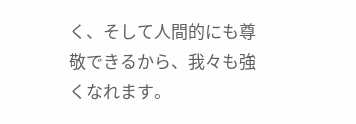く、そして人間的にも尊敬できるから、我々も強くなれます。